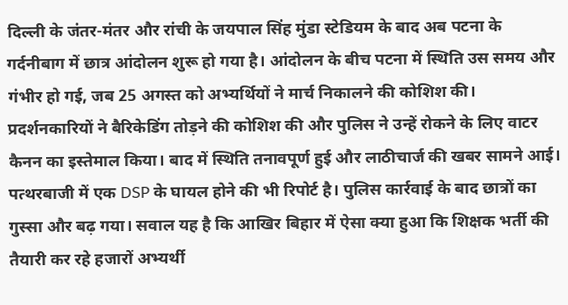दिल्ली के जंतर-मंतर और रांची के जयपाल सिंह मुंडा स्टेडियम के बाद अब पटना के गर्दनीबाग में छात्र आंदोलन शुरू हो गया है। आंदोलन के बीच पटना में स्थिति उस समय और गंभीर हो गई, जब 25 अगस्त को अभ्यर्थियों ने मार्च निकालने की कोशिश की। प्रदर्शनकारियों ने बैरिकेडिंग तोड़ने की कोशिश की और पुलिस ने उन्हें रोकने के लिए वाटर कैनन का इस्तेमाल किया। बाद में स्थिति तनावपूर्ण हुई और लाठीचार्ज की खबर सामने आई। पत्थरबाजी में एक DSP के घायल होने की भी रिपोर्ट है। पुलिस कार्रवाई के बाद छात्रों का गुस्सा और बढ़ गया। सवाल यह है कि आखिर बिहार में ऐसा क्या हुआ कि शिक्षक भर्ती की तैयारी कर रहे हजारों अभ्यर्थी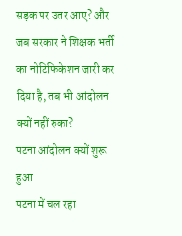सड़क पर उतर आए? और जब सरकार ने शिक्षक भर्ती का नोटिफिकेशन जारी कर दिया है, तब भी आंदोलन क्यों नहीं रुका?
पटना आंदोलन क्यों शुरू हुआ
पटना में चल रहा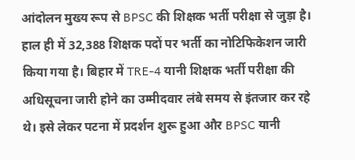आंदोलन मुख्य रूप से BPSC की शिक्षक भर्ती परीक्षा से जुड़ा है। हाल ही में 32,388 शिक्षक पदों पर भर्ती का नोटिफिकेशन जारी किया गया है। बिहार में TRE-4 यानी शिक्षक भर्ती परीक्षा की अधिसूचना जारी होने का उम्मीदवार लंबे समय से इंतजार कर रहे थे। इसे लेकर पटना में प्रदर्शन शुरू हुआ और BPSC यानी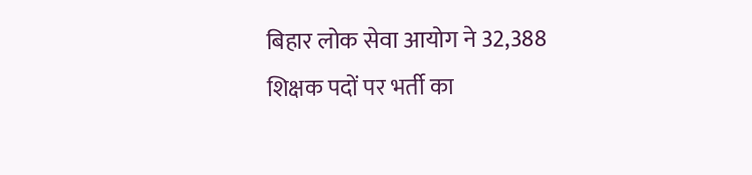बिहार लोक सेवा आयोग ने 32,388 शिक्षक पदों पर भर्ती का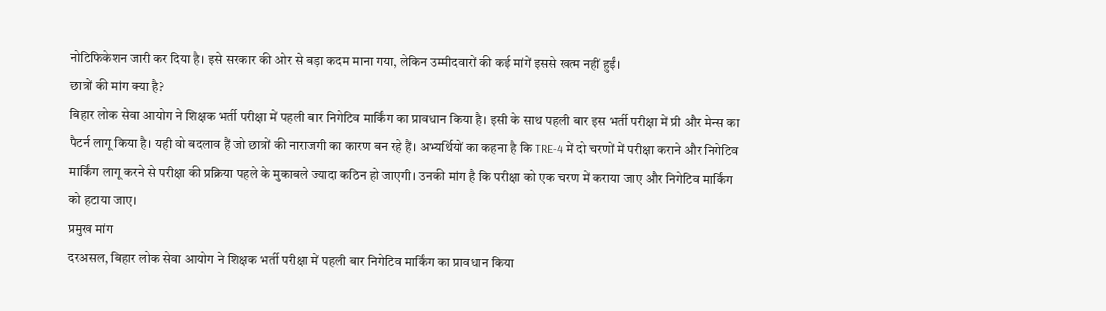नोटिफिकेशन जारी कर दिया है। इसे सरकार की ओर से बड़ा कदम माना गया, लेकिन उम्मीदवारों की कई मांगें इससे खत्म नहीं हुईं।
छात्रों की मांग क्या है?
बिहार लोक सेवा आयोग ने शिक्षक भर्ती परीक्षा में पहली बार निगेटिव मार्किंग का प्रावधान किया है। इसी के साथ पहली बार इस भर्ती परीक्षा में प्री और मेन्स का पैटर्न लागू किया है। यही वो बदलाव हैं जो छात्रों की नाराजगी का कारण बन रहे हैं। अभ्यर्थियों का कहना है कि TRE-4 में दो चरणों में परीक्षा कराने और निगेटिव मार्किंग लागू करने से परीक्षा की प्रक्रिया पहले के मुकाबले ज्यादा कठिन हो जाएगी। उनकी मांग है कि परीक्षा को एक चरण में कराया जाए और निगेटिव मार्किंग को हटाया जाए।
प्रमुख मांग
दरअसल, बिहार लोक सेवा आयोग ने शिक्षक भर्ती परीक्षा में पहली बार निगेटिव मार्किंग का प्रावधान किया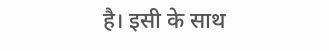है। इसी के साथ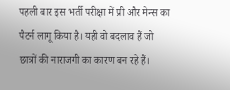पहली बार इस भर्ती परीक्षा में प्री और मेन्स का पैटर्न लागू किया है। यही वो बदलाव हैं जो छात्रों की नाराजगी का कारण बन रहे हैं।